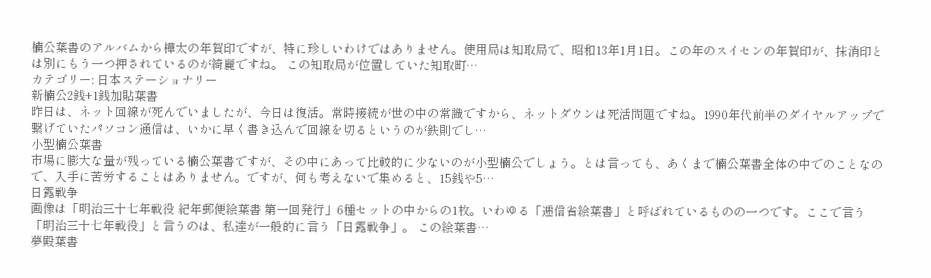楠公葉書のアルバムから樺太の年賀印ですが、特に珍しいわけではありません。使用局は知取局で、昭和13年1月1日。この年のスイセンの年賀印が、抹消印とは別にもう一つ押されているのが綺麗ですね。 この知取局が位置していた知取町…
カテゴリー: 日本ステーショナリー
新楠公2銭+1銭加貼葉書
昨日は、ネット回線が死んでいましたが、今日は復活。常時接続が世の中の常識ですから、ネットダウンは死活問題ですね。1990年代前半のダイヤルアップで繋げていたパソコン通信は、いかに早く書き込んで回線を切るというのが鉄則でし…
小型楠公葉書
市場に膨大な量が残っている楠公葉書ですが、その中にあって比較的に少ないのが小型楠公でしょう。とは言っても、あくまで楠公葉書全体の中でのことなので、入手に苦労することはありません。ですが、何も考えないで集めると、15銭や5…
日露戦争
画像は「明治三十七年戦役 紀年郵便絵葉書 第一回発行」6種セットの中からの1枚。いわゆる「逓信省絵葉書」と呼ばれているものの一つです。ここで言う「明治三十七年戦役」と言うのは、私達が一般的に言う「日露戦争」。 この絵葉書…
夢殿葉書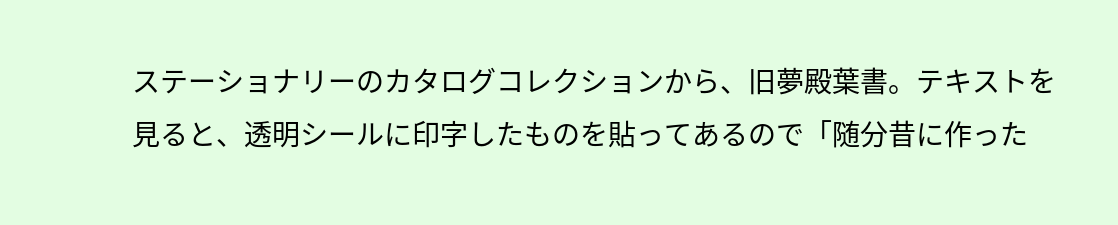ステーショナリーのカタログコレクションから、旧夢殿葉書。テキストを見ると、透明シールに印字したものを貼ってあるので「随分昔に作った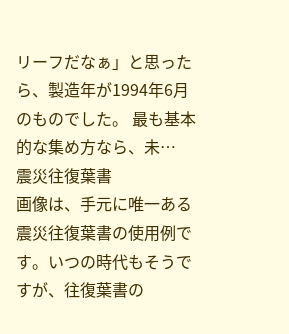リーフだなぁ」と思ったら、製造年が1994年6月のものでした。 最も基本的な集め方なら、未…
震災往復葉書
画像は、手元に唯一ある震災往復葉書の使用例です。いつの時代もそうですが、往復葉書の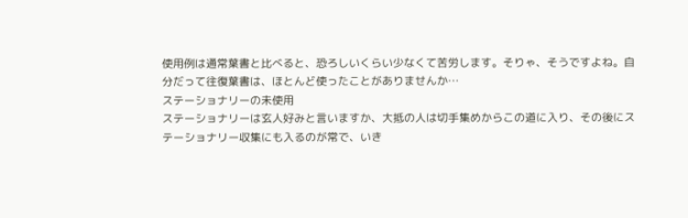使用例は通常葉書と比べると、恐ろしいくらい少なくて苦労します。そりゃ、そうですよね。自分だって往復葉書は、ほとんど使ったことがありませんか…
ステーショナリーの未使用
ステーショナリーは玄人好みと言いますか、大抵の人は切手集めからこの道に入り、その後にステーショナリー収集にも入るのが常で、いき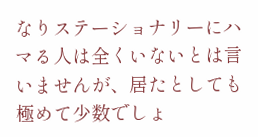なりステーショナリーにハマる人は全くいないとは言いませんが、居たとしても極めて少数でしょ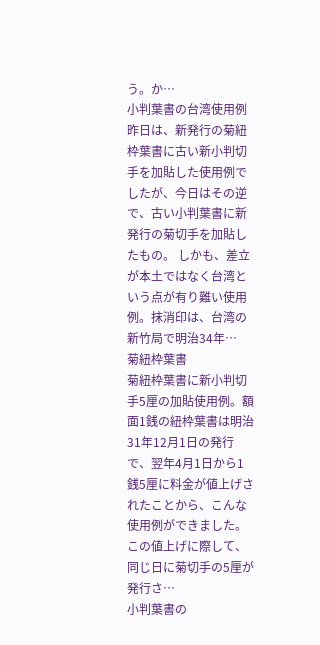う。か…
小判葉書の台湾使用例
昨日は、新発行の菊紐枠葉書に古い新小判切手を加貼した使用例でしたが、今日はその逆で、古い小判葉書に新発行の菊切手を加貼したもの。 しかも、差立が本土ではなく台湾という点が有り難い使用例。抹消印は、台湾の新竹局で明治34年…
菊紐枠葉書
菊紐枠葉書に新小判切手5厘の加貼使用例。額面1銭の紐枠葉書は明治31年12月1日の発行で、翌年4月1日から1銭5厘に料金が値上げされたことから、こんな使用例ができました。 この値上げに際して、同じ日に菊切手の5厘が発行さ…
小判葉書の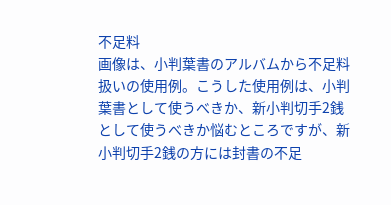不足料
画像は、小判葉書のアルバムから不足料扱いの使用例。こうした使用例は、小判葉書として使うべきか、新小判切手2銭として使うべきか悩むところですが、新小判切手2銭の方には封書の不足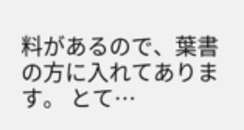料があるので、葉書の方に入れてあります。 とて…